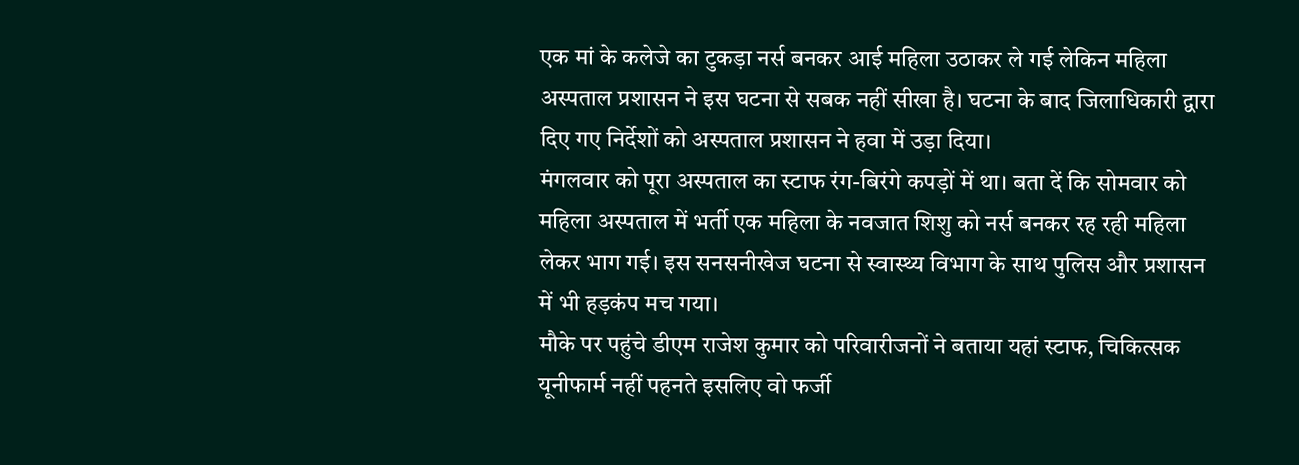एक मां के कलेजे का टुकड़ा नर्स बनकर आई महिला उठाकर ले गई लेकिन महिला अस्पताल प्रशासन ने इस घटना से सबक नहीं सीखा है। घटना के बाद जिलाधिकारी द्वारा दिए गए निर्देशों को अस्पताल प्रशासन ने हवा में उड़ा दिया।
मंगलवार को पूरा अस्पताल का स्टाफ रंग-बिरंगे कपड़ों में था। बता दें कि सोमवार को महिला अस्पताल में भर्ती एक महिला के नवजात शिशु को नर्स बनकर रह रही महिला लेकर भाग गई। इस सनसनीखेज घटना से स्वास्थ्य विभाग के साथ पुलिस और प्रशासन में भी हड़कंप मच गया।
मौके पर पहुंचे डीएम राजेश कुमार को परिवारीजनों ने बताया यहां स्टाफ, चिकित्सक यूनीफार्म नहीं पहनते इसलिए वो फर्जी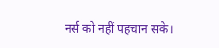नर्स को नहीं पहचान सके।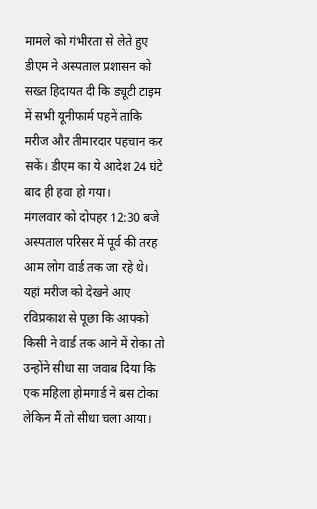मामले को गंभीरता से लेते हुए डीएम ने अस्पताल प्रशासन को सख्त हिदायत दी कि ड्यूटी टाइम में सभी यूनीफार्म पहनें ताकि मरीज और तीमारदार पहचान कर सकें। डीएम का ये आदेश 24 घंटे बाद ही हवा हो गया।
मंगलवार को दोपहर 12:30 बजे अस्पताल परिसर में पूर्व की तरह आम लोग वार्ड तक जा रहे थे। यहां मरीज को देखने आए रविप्रकाश से पूछा कि आपको किसी ने वार्ड तक आने में रोका तो उन्होंने सीधा सा जवाब दिया कि एक महिला होमगार्ड ने बस टोका लेकिन मैं तो सीधा चला आया।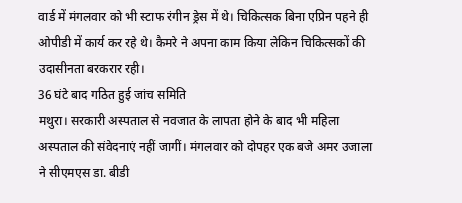वार्ड में मंगलवार को भी स्टाफ रंगीन ड्रेस में थे। चिकित्सक बिना एप्रिन पहने ही ओपीडी में कार्य कर रहे थे। कैमरे ने अपना काम किया लेकिन चिकित्सकों की उदासीनता बरकरार रही।
36 घंटे बाद गठित हुई जांच समिति
मथुरा। सरकारी अस्पताल से नवजात के लापता होने के बाद भी महिला अस्पताल की संवेदनाएं नहीं जागीं। मंगलवार को दोपहर एक बजे अमर उजाला ने सीएमएस डा. बीडी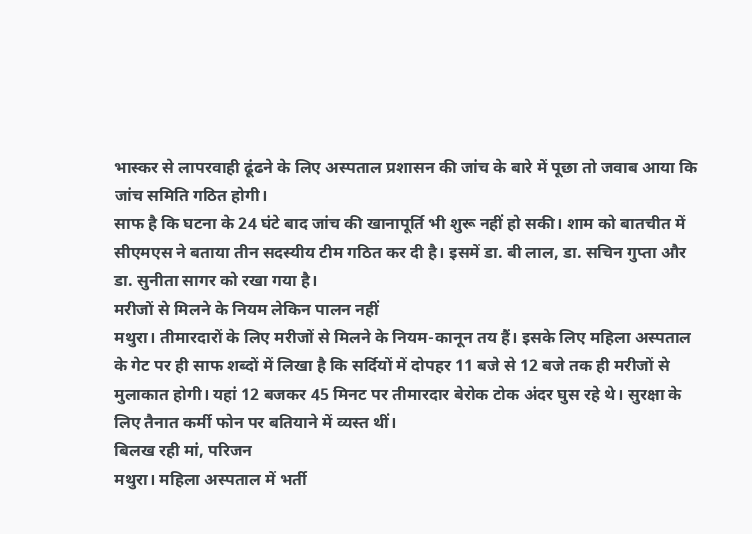भास्कर से लापरवाही ढूंढने के लिए अस्पताल प्रशासन की जांच के बारे में पूछा तो जवाब आया कि जांच समिति गठित होगी।
साफ है कि घटना के 24 घंटे बाद जांच की खानापूर्ति भी शुरू नहीं हो सकी। शाम को बातचीत में सीएमएस ने बताया तीन सदस्यीय टीम गठित कर दी है। इसमें डा. बी लाल, डा. सचिन गुप्ता और डा. सुनीता सागर को रखा गया है।
मरीजों से मिलने के नियम लेकिन पालन नहीं
मथुरा। तीमारदारों के लिए मरीजों से मिलने के नियम-कानून तय हैं। इसके लिए महिला अस्पताल के गेट पर ही साफ शब्दों में लिखा है कि सर्दियों में दोपहर 11 बजे से 12 बजे तक ही मरीजों से मुलाकात होगी। यहां 12 बजकर 45 मिनट पर तीमारदार बेरोक टोक अंदर घुस रहे थे। सुरक्षा के लिए तैनात कर्मी फोन पर बतियाने में व्यस्त थीं।
बिलख रही मां, परिजन
मथुरा। महिला अस्पताल में भर्ती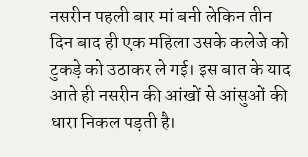नसरीन पहली बार मां बनी लेकिन तीन दिन बाद ही एक महिला उसके कलेजे को टुकड़े को उठाकर ले गई। इस बात के याद आते ही नसरीन की आंखों से आंसुओं की धारा निकल पड़ती है।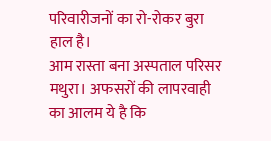परिवारीजनों का रो-रोकर बुरा हाल है।
आम रास्ता बना अस्पताल परिसर
मथुरा। अफसरों की लापरवाही का आलम ये है कि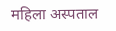महिला अस्पताल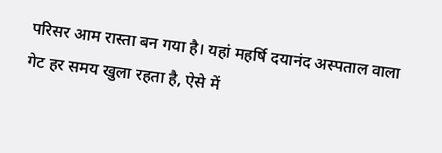परिसर आम रास्ता बन गया है। यहां महर्षि दयानंद अस्पताल वाला गेट हर समय खुला रहता है, ऐसे में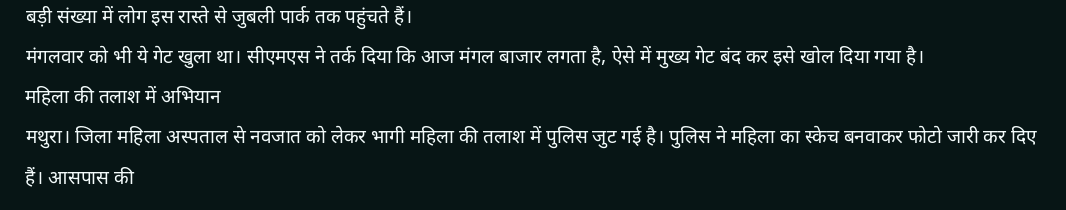बड़ी संख्या में लोग इस रास्ते से जुबली पार्क तक पहुंचते हैं।
मंगलवार को भी ये गेट खुला था। सीएमएस ने तर्क दिया कि आज मंगल बाजार लगता है, ऐसे में मुख्य गेट बंद कर इसे खोल दिया गया है।
महिला की तलाश में अभियान
मथुरा। जिला महिला अस्पताल से नवजात को लेकर भागी महिला की तलाश में पुलिस जुट गई है। पुलिस ने महिला का स्केच बनवाकर फोटो जारी कर दिए हैं। आसपास की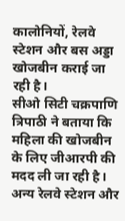कालोनियों, रेलवे स्टेशन और बस अड्डा खोजबीन कराई जा रही है।
सीओ सिटी चक्रपाणि त्रिपाठी ने बताया कि महिला की खोजबीन के लिए जीआरपी की मदद ली जा रही है। अन्य रेलवे स्टेशन और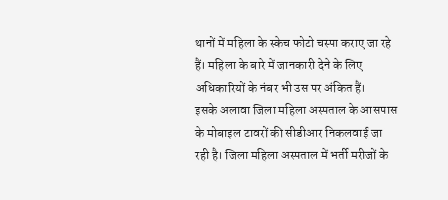थानों में महिला के स्केच फोटो चस्पा कराए जा रहे हैं। महिला के बारे में जानकारी देने के लिए अधिकारियों के नंबर भी उस पर अंकित हैं।
इसके अलावा जिला महिला अस्पताल के आसपास के मोबाइल टावरों की सीडीआर निकलवाई जा रही है। जिला महिला अस्पताल में भर्ती मरीजों के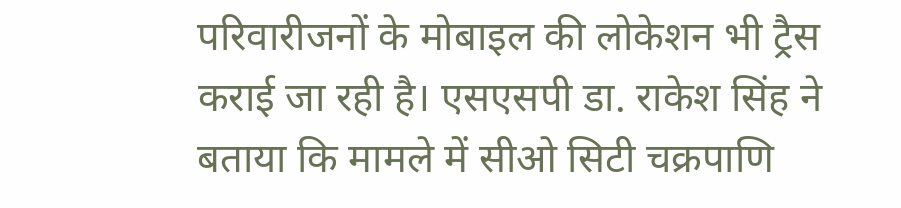परिवारीजनों के मोबाइल की लोकेशन भी ट्रैस कराई जा रही है। एसएसपी डा. राकेश सिंह ने बताया कि मामले में सीओ सिटी चक्रपाणि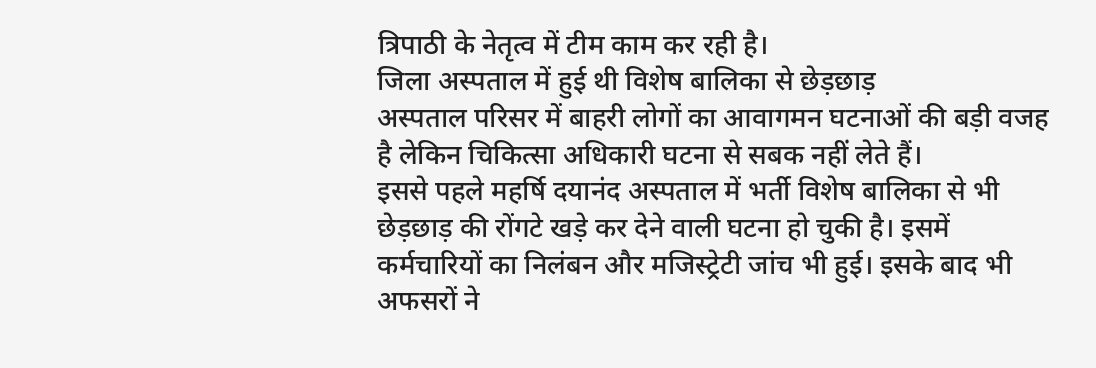त्रिपाठी के नेतृत्व में टीम काम कर रही है।
जिला अस्पताल में हुई थी विशेष बालिका से छेड़छाड़
अस्पताल परिसर में बाहरी लोगों का आवागमन घटनाओं की बड़ी वजह है लेकिन चिकित्सा अधिकारी घटना से सबक नहीं लेते हैं।
इससे पहले महर्षि दयानंद अस्पताल में भर्ती विशेष बालिका से भी छेड़छाड़ की रोंगटे खड़े कर देने वाली घटना हो चुकी है। इसमें कर्मचारियों का निलंबन और मजिस्ट्रेटी जांच भी हुई। इसके बाद भी अफसरों ने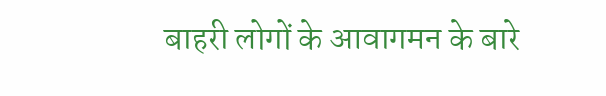बाहरी लोगों के आवागमन के बारे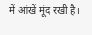में आंखें मूंद रखी है।